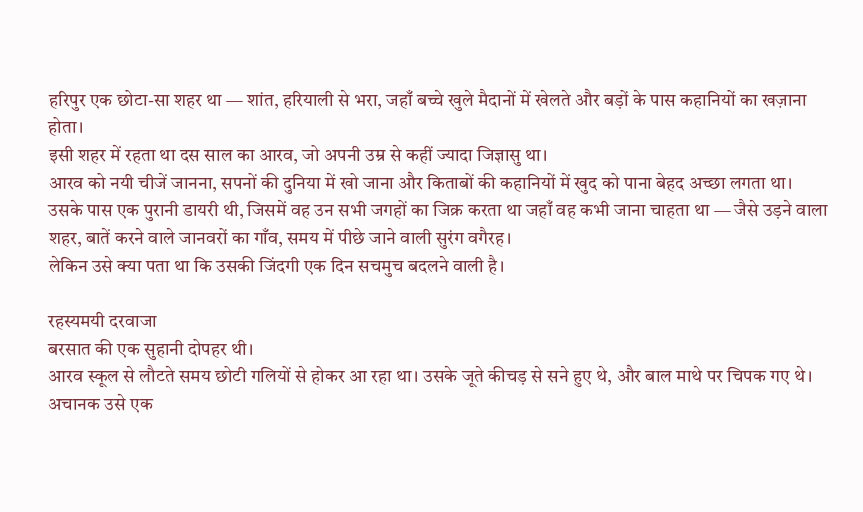हरिपुर एक छोटा-सा शहर था — शांत, हरियाली से भरा, जहाँ बच्चे खुले मैदानों में खेलते और बड़ों के पास कहानियों का खज़ाना होता।
इसी शहर में रहता था दस साल का आरव, जो अपनी उम्र से कहीं ज्यादा जिज्ञासु था।
आरव को नयी चीजें जानना, सपनों की दुनिया में खो जाना और किताबों की कहानियों में खुद को पाना बेहद अच्छा लगता था।
उसके पास एक पुरानी डायरी थी, जिसमें वह उन सभी जगहों का जिक्र करता था जहाँ वह कभी जाना चाहता था — जैसे उड़ने वाला शहर, बातें करने वाले जानवरों का गाँव, समय में पीछे जाने वाली सुरंग वगैरह।
लेकिन उसे क्या पता था कि उसकी जिंदगी एक दिन सचमुच बदलने वाली है।

रहस्यमयी दरवाजा
बरसात की एक सुहानी दोपहर थी।
आरव स्कूल से लौटते समय छोटी गलियों से होकर आ रहा था। उसके जूते कीचड़ से सने हुए थे, और बाल माथे पर चिपक गए थे।
अचानक उसे एक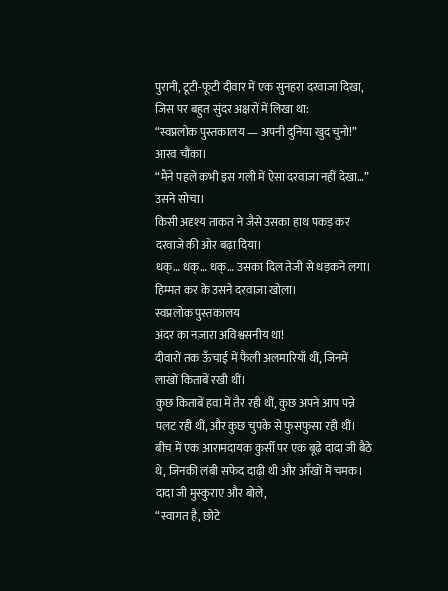पुरानी, टूटी-फूटी दीवार में एक सुनहरा दरवाजा दिखा, जिस पर बहुत सुंदर अक्षरों में लिखा था:
“स्वप्नलोक पुस्तकालय — अपनी दुनिया खुद चुनो!”
आरव चौंका।
“मैंने पहले कभी इस गली में ऐसा दरवाजा नहीं देखा…” उसने सोचा।
किसी अदृश्य ताकत ने जैसे उसका हाथ पकड़ कर दरवाजे की ओर बढ़ा दिया।
धक्… धक्… धक्… उसका दिल तेजी से धड़कने लगा।
हिम्मत कर के उसने दरवाजा खोला।
स्वप्नलोक पुस्तकालय
अंदर का नज़ारा अविश्वसनीय था!
दीवारों तक ऊँचाई में फैली अलमारियाँ थीं, जिनमें लाखों किताबें रखी थीं।
कुछ किताबें हवा में तैर रही थीं, कुछ अपने आप पन्ने पलट रही थीं, और कुछ चुपके से फुसफुसा रही थीं।
बीच में एक आरामदायक कुर्सी पर एक बूढ़े दादा जी बैठे थे, जिनकी लंबी सफेद दाढ़ी थी और आँखों में चमक।
दादा जी मुस्कुराए और बोले,
“स्वागत है, छोटे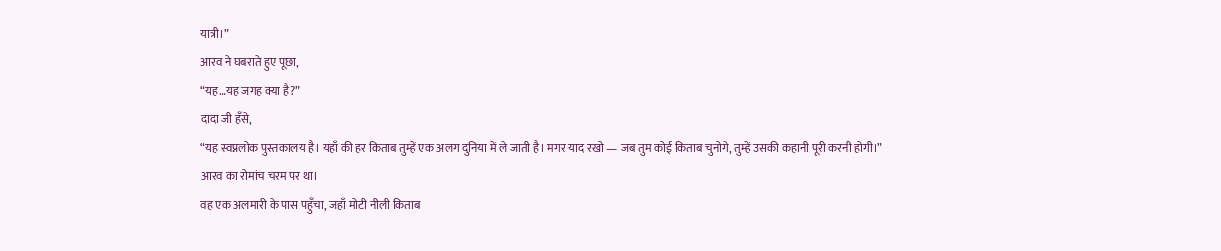यात्री।”
आरव ने घबराते हुए पूछा,
“यह…यह जगह क्या है?”
दादा जी हँसे,
“यह स्वप्नलोक पुस्तकालय है। यहाँ की हर किताब तुम्हें एक अलग दुनिया में ले जाती है। मगर याद रखो — जब तुम कोई किताब चुनोगे, तुम्हें उसकी कहानी पूरी करनी होगी।”
आरव का रोमांच चरम पर था।
वह एक अलमारी के पास पहुँचा, जहाँ मोटी नीली किताब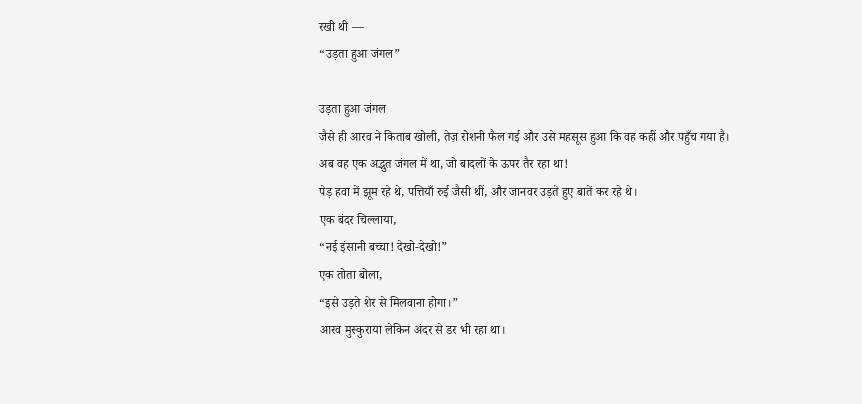रखी थी —
“उड़ता हुआ जंगल”

उड़ता हुआ जंगल
जैसे ही आरव ने किताब खोली, तेज़ रोशनी फैल गई और उसे महसूस हुआ कि वह कहीं और पहुँच गया है।
अब वह एक अद्भुत जंगल में था, जो बादलों के ऊपर तैर रहा था!
पेड़ हवा में झूम रहे थे, पत्तियाँ रुई जैसी थीं, और जानवर उड़ते हुए बातें कर रहे थे।
एक बंदर चिल्लाया,
“नई इंसानी बच्चा! देखो-देखो!”
एक तोता बोला,
“इसे उड़ते शेर से मिलवाना होगा।”
आरव मुस्कुराया लेकिन अंदर से डर भी रहा था।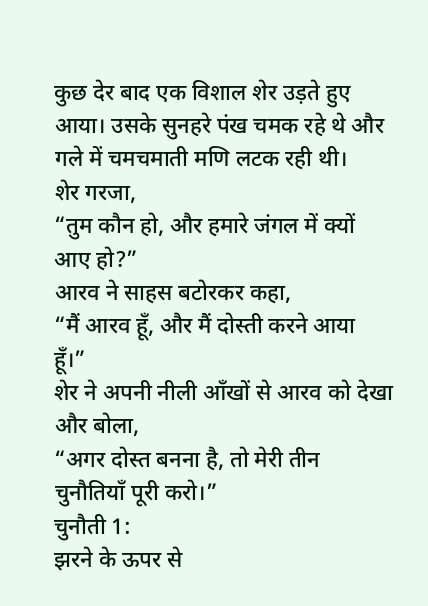कुछ देर बाद एक विशाल शेर उड़ते हुए आया। उसके सुनहरे पंख चमक रहे थे और गले में चमचमाती मणि लटक रही थी।
शेर गरजा,
“तुम कौन हो, और हमारे जंगल में क्यों आए हो?”
आरव ने साहस बटोरकर कहा,
“मैं आरव हूँ, और मैं दोस्ती करने आया हूँ।”
शेर ने अपनी नीली आँखों से आरव को देखा और बोला,
“अगर दोस्त बनना है, तो मेरी तीन चुनौतियाँ पूरी करो।”
चुनौती 1:
झरने के ऊपर से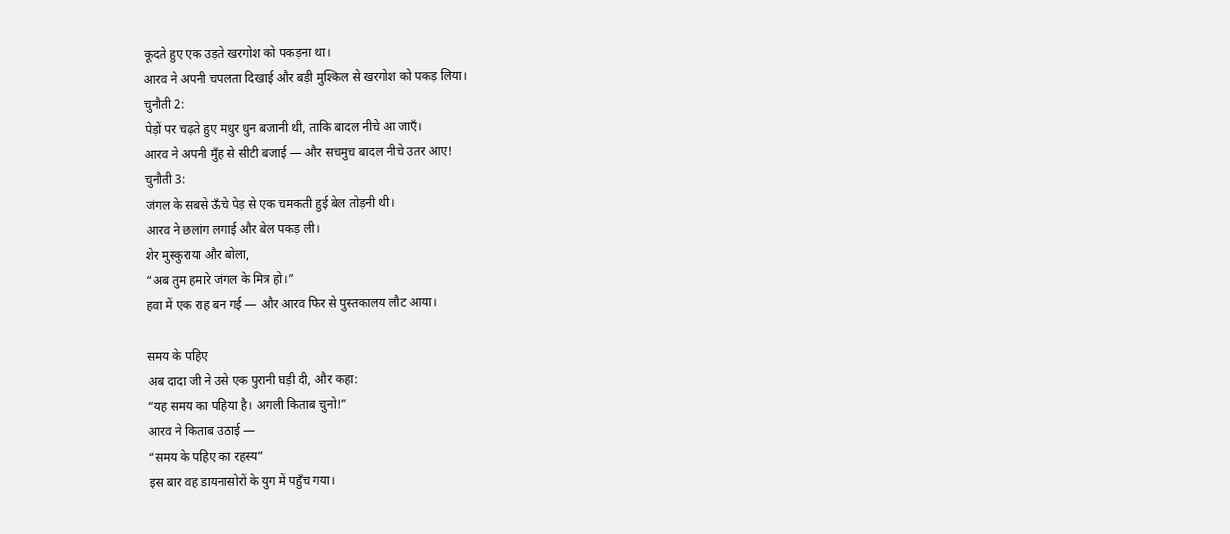कूदते हुए एक उड़ते खरगोश को पकड़ना था।
आरव ने अपनी चपलता दिखाई और बड़ी मुश्किल से खरगोश को पकड़ लिया।
चुनौती 2:
पेड़ों पर चढ़ते हुए मधुर धुन बजानी थी, ताकि बादल नीचे आ जाएँ।
आरव ने अपनी मुँह से सीटी बजाई — और सचमुच बादल नीचे उतर आए!
चुनौती 3:
जंगल के सबसे ऊँचे पेड़ से एक चमकती हुई बेल तोड़नी थी।
आरव ने छलांग लगाई और बेल पकड़ ली।
शेर मुस्कुराया और बोला,
“अब तुम हमारे जंगल के मित्र हो।”
हवा में एक राह बन गई — और आरव फिर से पुस्तकालय लौट आया।

समय के पहिए
अब दादा जी ने उसे एक पुरानी घड़ी दी, और कहा:
“यह समय का पहिया है। अगली किताब चुनो!”
आरव ने किताब उठाई —
“समय के पहिए का रहस्य”
इस बार वह डायनासोरों के युग में पहुँच गया।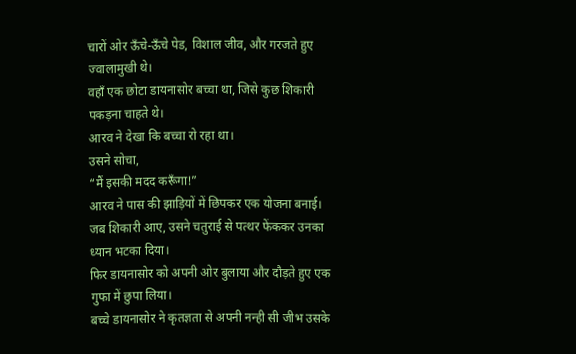चारों ओर ऊँचे-ऊँचे पेड, विशाल जीव, और गरजते हुए ज्वालामुखी थे।
वहाँ एक छोटा डायनासोर बच्चा था, जिसे कुछ शिकारी पकड़ना चाहते थे।
आरव ने देखा कि बच्चा रो रहा था।
उसने सोचा,
“मैं इसकी मदद करूँगा!”
आरव ने पास की झाड़ियों में छिपकर एक योजना बनाई।
जब शिकारी आए, उसने चतुराई से पत्थर फेंककर उनका ध्यान भटका दिया।
फिर डायनासोर को अपनी ओर बुलाया और दौड़ते हुए एक गुफा में छुपा लिया।
बच्चे डायनासोर ने कृतज्ञता से अपनी नन्ही सी जीभ उसके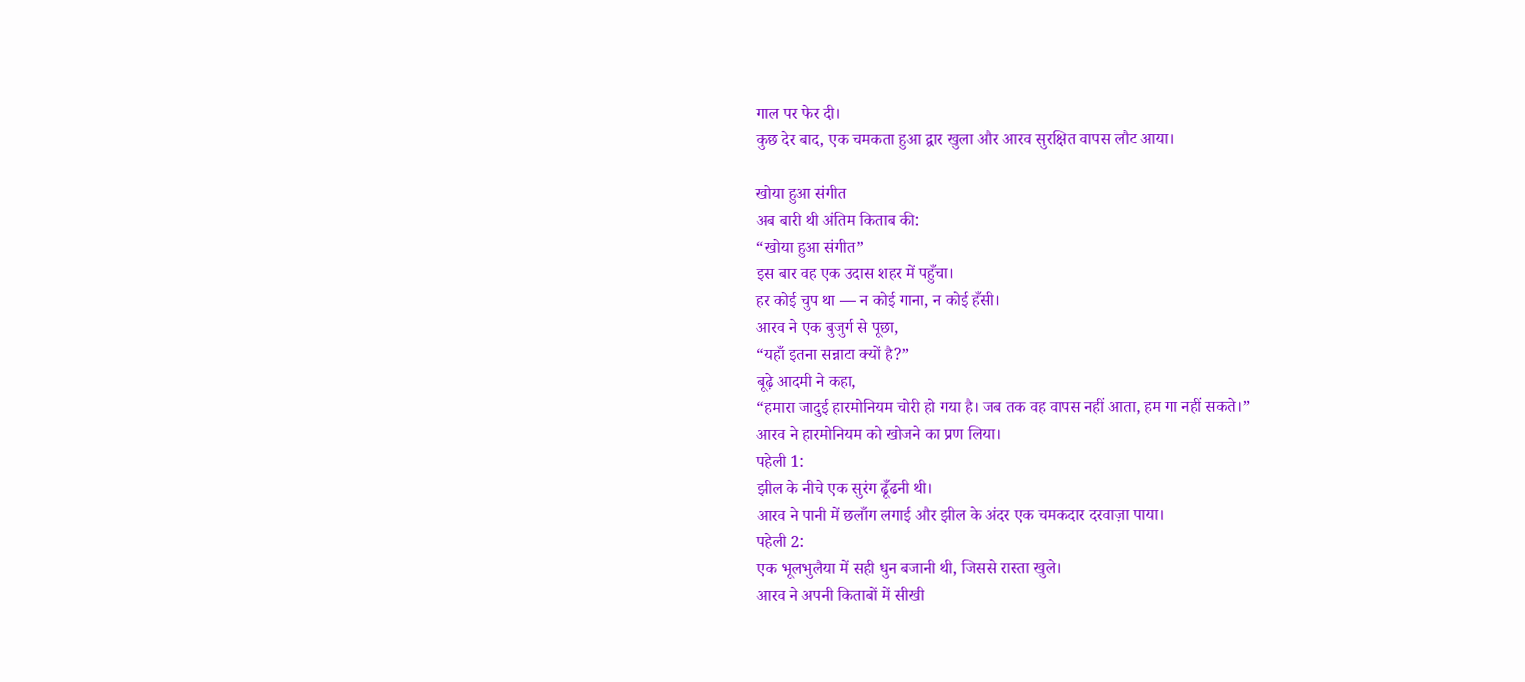गाल पर फेर दी।
कुछ देर बाद, एक चमकता हुआ द्वार खुला और आरव सुरक्षित वापस लौट आया।

खोया हुआ संगीत
अब बारी थी अंतिम किताब की:
“खोया हुआ संगीत”
इस बार वह एक उदास शहर में पहुँचा।
हर कोई चुप था — न कोई गाना, न कोई हँसी।
आरव ने एक बुजुर्ग से पूछा,
“यहाँ इतना सन्नाटा क्यों है?”
बूढ़े आदमी ने कहा,
“हमारा जादुई हारमोनियम चोरी हो गया है। जब तक वह वापस नहीं आता, हम गा नहीं सकते।”
आरव ने हारमोनियम को खोजने का प्रण लिया।
पहेली 1:
झील के नीचे एक सुरंग ढूँढनी थी।
आरव ने पानी में छलाँग लगाई और झील के अंदर एक चमकदार दरवाज़ा पाया।
पहेली 2:
एक भूलभुलैया में सही धुन बजानी थी, जिससे रास्ता खुले।
आरव ने अपनी किताबों में सीखी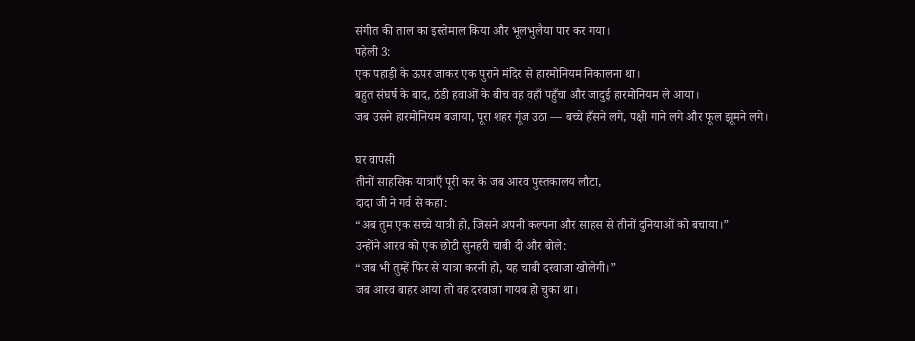संगीत की ताल का इस्तेमाल किया और भूलभुलैया पार कर गया।
पहेली 3:
एक पहाड़ी के ऊपर जाकर एक पुराने मंदिर से हारमोनियम निकालना था।
बहुत संघर्ष के बाद, ठंडी हवाओं के बीच वह वहाँ पहुँचा और जादुई हारमोनियम ले आया।
जब उसने हारमोनियम बजाया, पूरा शहर गूंज उठा — बच्चे हँसने लगे, पक्षी गाने लगे और फूल झूमने लगे।

घर वापसी
तीनों साहसिक यात्राएँ पूरी कर के जब आरव पुस्तकालय लौटा,
दादा जी ने गर्व से कहा:
“अब तुम एक सच्चे यात्री हो, जिसने अपनी कल्पना और साहस से तीनों दुनियाओं को बचाया।”
उन्होंने आरव को एक छोटी सुनहरी चाबी दी और बोले:
“जब भी तुम्हें फिर से यात्रा करनी हो, यह चाबी दरवाजा खोलेगी।”
जब आरव बाहर आया तो वह दरवाजा गायब हो चुका था।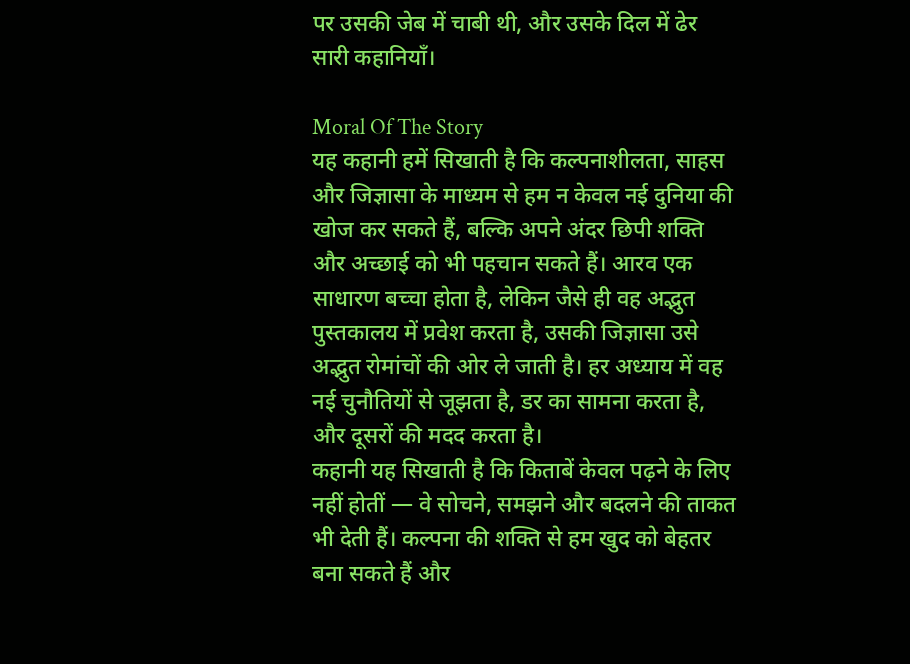पर उसकी जेब में चाबी थी, और उसके दिल में ढेर सारी कहानियाँ।

Moral Of The Story
यह कहानी हमें सिखाती है कि कल्पनाशीलता, साहस और जिज्ञासा के माध्यम से हम न केवल नई दुनिया की खोज कर सकते हैं, बल्कि अपने अंदर छिपी शक्ति और अच्छाई को भी पहचान सकते हैं। आरव एक साधारण बच्चा होता है, लेकिन जैसे ही वह अद्भुत पुस्तकालय में प्रवेश करता है, उसकी जिज्ञासा उसे अद्भुत रोमांचों की ओर ले जाती है। हर अध्याय में वह नई चुनौतियों से जूझता है, डर का सामना करता है, और दूसरों की मदद करता है।
कहानी यह सिखाती है कि किताबें केवल पढ़ने के लिए नहीं होतीं — वे सोचने, समझने और बदलने की ताकत भी देती हैं। कल्पना की शक्ति से हम खुद को बेहतर बना सकते हैं और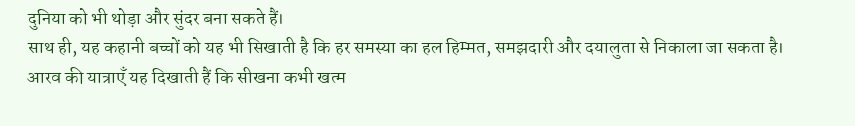दुनिया को भी थोड़ा और सुंदर बना सकते हैं।
साथ ही, यह कहानी बच्चों को यह भी सिखाती है कि हर समस्या का हल हिम्मत, समझदारी और दयालुता से निकाला जा सकता है। आरव की यात्राएँ यह दिखाती हैं कि सीखना कभी खत्म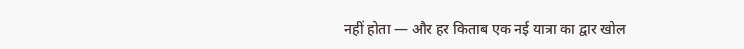नहीं होता — और हर किताब एक नई यात्रा का द्वार खोल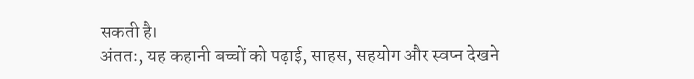सकती है।
अंततः, यह कहानी बच्चों को पढ़ाई, साहस, सहयोग और स्वप्न देखने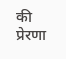की प्रेरणा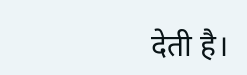देती है।